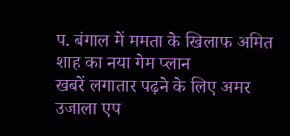प. बंगाल में ममता के खिलाफ अमित शाह का नया गेम प्लान
खबरें लगातार पढ़ने के लिए अमर उजाला एप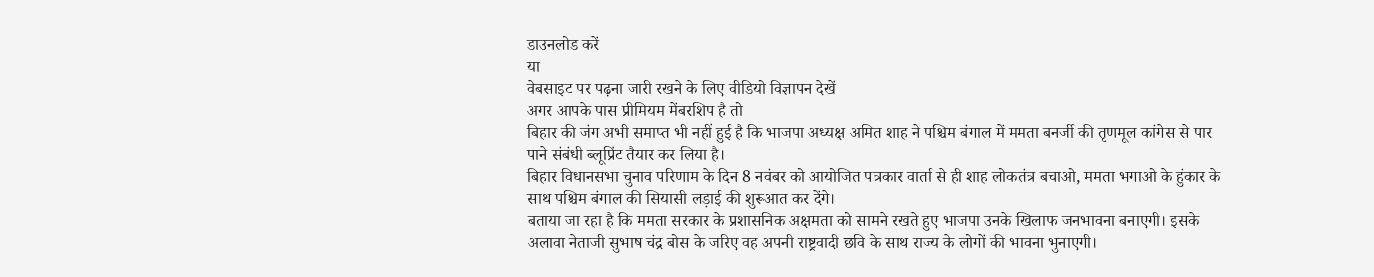डाउनलोड करें
या
वेबसाइट पर पढ़ना जारी रखने के लिए वीडियो विज्ञापन देखें
अगर आपके पास प्रीमियम मेंबरशिप है तो
बिहार की जंग अभी समाप्त भी नहीं हुई है कि भाजपा अध्यक्ष अमित शाह ने पश्चिम बंगाल में ममता बनर्जी की तृणमूल कांगेस से पार पाने संबंधी ब्लूप्रिंट तैयार कर लिया है।
बिहार विधानसभा चुनाव परिणाम के दिन 8 नवंबर को आयोजित पत्रकार वार्ता से ही शाह लोकतंत्र बचाओ, ममता भगाओ के हुंकार के साथ पश्चिम बंगाल की सियासी लड़ाई की शुरूआत कर देंगे।
बताया जा रहा है कि ममता सरकार के प्रशासनिक अक्षमता को सामने रखते हुए भाजपा उनके खिलाफ जनभावना बनाएगी। इसके अलावा नेताजी सुभाष चंद्र बोस के जरिए वह अपनी राष्ट्रवादी छवि के साथ राज्य के लोगों की भावना भुनाएगी।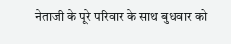नेताजी के पूरे परिवार के साथ बुधवार को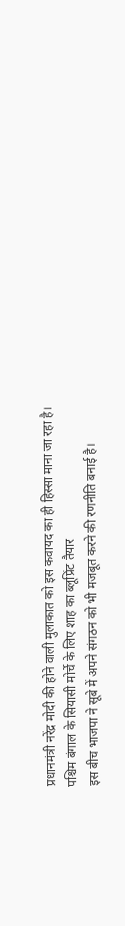प्रधानमंत्री नरेंद्र मोदी की होने वाली मुलाकात को इस कवायद का ही हिस्सा माना जा रहा है।
पश्चिम बंगाल के सियासी मोर्चे के लिए शाह का ब्लूप्रिंट तैयार
इस बीच भाजपा ने सूबे में अपने संगठन को भी मजबूत करने की रणनीति बनाई है।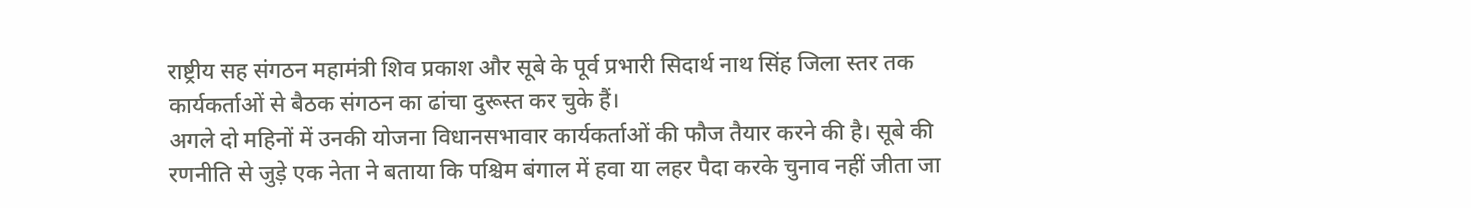राष्ट्रीय सह संगठन महामंत्री शिव प्रकाश और सूबे के पूर्व प्रभारी सिदार्थ नाथ सिंह जिला स्तर तक कार्यकर्ताओं से बैठक संगठन का ढांचा दुरूस्त कर चुके हैं।
अगले दो महिनों में उनकी योजना विधानसभावार कार्यकर्ताओं की फौज तैयार करने की है। सूबे की रणनीति से जुड़े एक नेता ने बताया कि पश्चिम बंगाल में हवा या लहर पैदा करके चुनाव नहीं जीता जा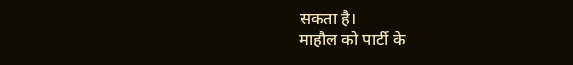सकता है।
माहौल को पार्टी के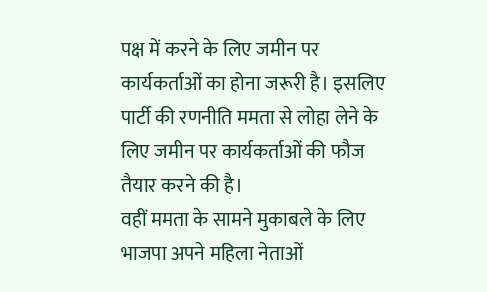पक्ष में करने के लिए जमीन पर कार्यकर्ताओं का होना जरूरी है। इसलिए पार्टी की रणनीति ममता से लोहा लेने के लिए जमीन पर कार्यकर्ताओं की फौज तैयार करने की है।
वहीं ममता के सामने मुकाबले के लिए भाजपा अपने महिला नेताओं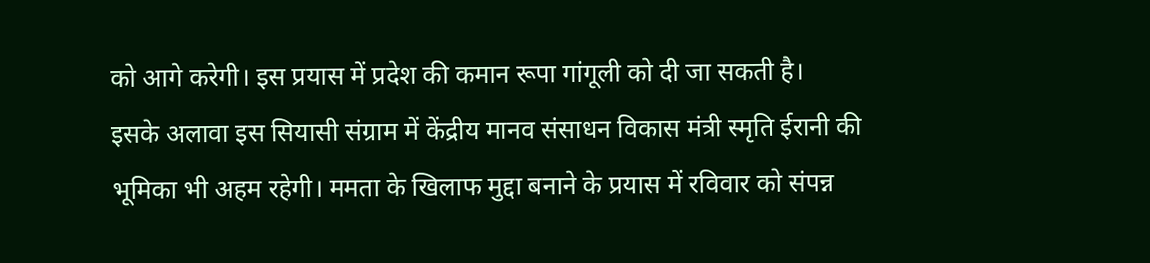को आगे करेगी। इस प्रयास में प्रदेश की कमान रूपा गांगूली को दी जा सकती है।
इसके अलावा इस सियासी संग्राम में केंद्रीय मानव संसाधन विकास मंत्री स्मृति ईरानी की भूमिका भी अहम रहेगी। ममता के खिलाफ मुद्दा बनाने के प्रयास में रविवार को संपन्न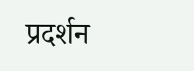प्रदर्शन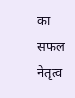का सफल नेतृत्व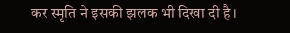कर स्मृति ने इसकी झलक भी दिखा दी है।